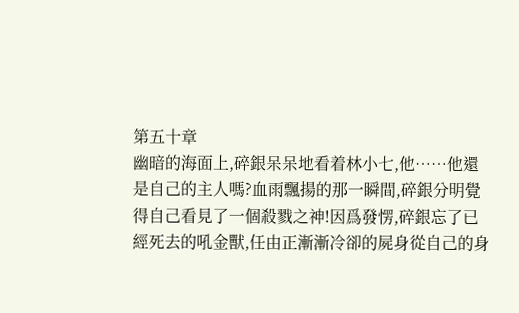第五十章
幽暗的海面上,碎銀呆呆地看着林小七,他……他還是自己的主人嗎?血雨飄揚的那一瞬間,碎銀分明覺得自己看見了一個殺戮之神!因爲發愣,碎銀忘了已經死去的吼金獸,任由正漸漸冷卻的屍身從自己的身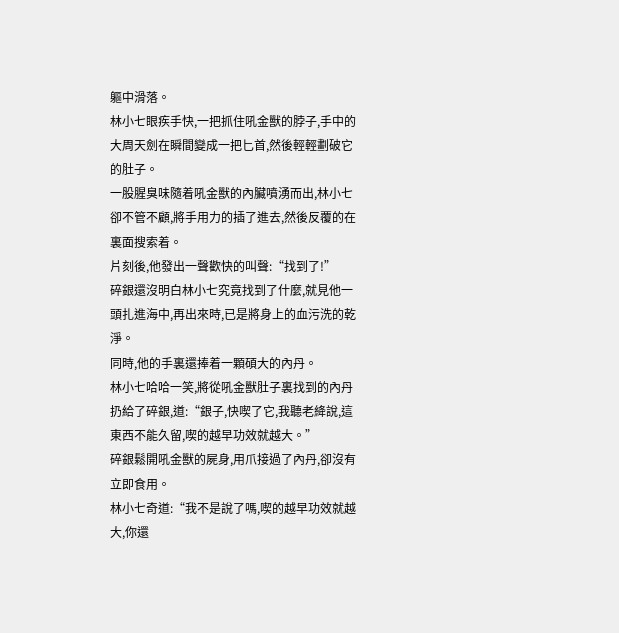軀中滑落。
林小七眼疾手快,一把抓住吼金獸的脖子,手中的大周天劍在瞬間變成一把匕首,然後輕輕劃破它的肚子。
一股腥臭味隨着吼金獸的內臟噴湧而出,林小七卻不管不顧,將手用力的插了進去,然後反覆的在裏面搜索着。
片刻後,他發出一聲歡快的叫聲:“找到了!”
碎銀還沒明白林小七究竟找到了什麼,就見他一頭扎進海中,再出來時,已是將身上的血污洗的乾淨。
同時,他的手裏還捧着一顆碩大的內丹。
林小七哈哈一笑,將從吼金獸肚子裏找到的內丹扔給了碎銀,道:“銀子,快喫了它,我聽老絳說,這東西不能久留,喫的越早功效就越大。”
碎銀鬆開吼金獸的屍身,用爪接過了內丹,卻沒有立即食用。
林小七奇道:“我不是說了嗎,喫的越早功效就越大,你還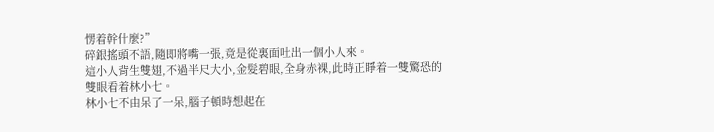愣着幹什麼?”
碎銀搖頭不語,隨即將嘴一張,竟是從裏面吐出一個小人來。
這小人背生雙翅,不過半尺大小,金髮碧眼,全身赤裸,此時正睜着一雙驚恐的雙眼看着林小七。
林小七不由呆了一呆,腦子頓時想起在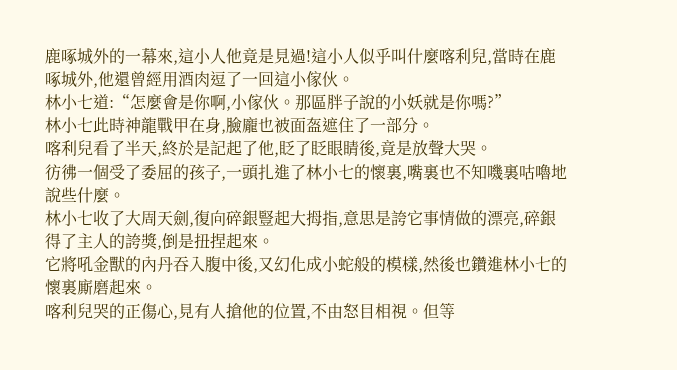鹿啄城外的一幕來,這小人他竟是見過!這小人似乎叫什麼喀利兒,當時在鹿啄城外,他還曾經用酒肉逗了一回這小傢伙。
林小七道:“怎麼會是你啊,小傢伙。那區胖子說的小妖就是你嗎?”
林小七此時神龍戰甲在身,臉龐也被面盔遮住了一部分。
喀利兒看了半天,終於是記起了他,眨了眨眼睛後,竟是放聲大哭。
彷彿一個受了委屈的孩子,一頭扎進了林小七的懷裏,嘴裏也不知嘰裏咕嚕地說些什麼。
林小七收了大周天劍,復向碎銀豎起大拇指,意思是誇它事情做的漂亮,碎銀得了主人的誇獎,倒是扭捏起來。
它將吼金獸的內丹吞入腹中後,又幻化成小蛇般的模樣,然後也鑽進林小七的懷裏廝磨起來。
喀利兒哭的正傷心,見有人搶他的位置,不由怒目相視。但等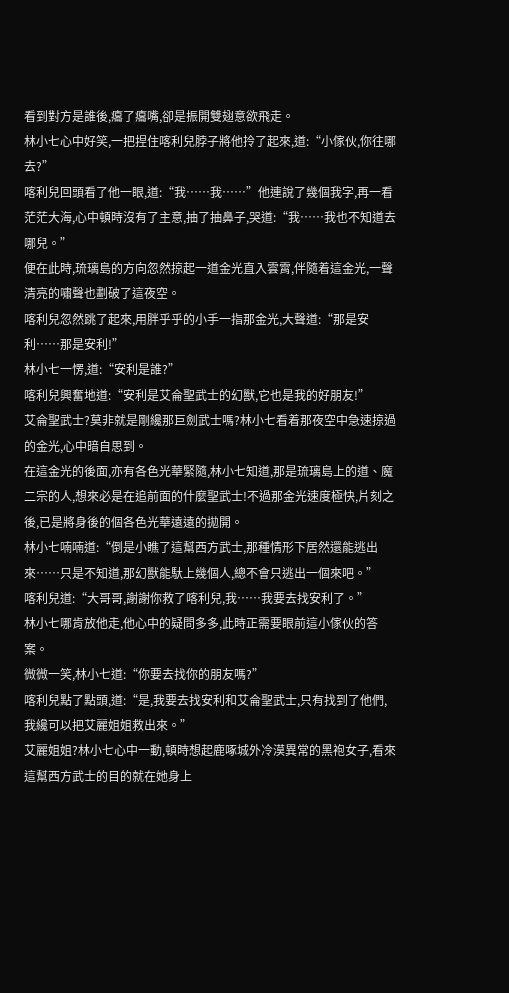看到對方是誰後,癟了癟嘴,卻是振開雙翅意欲飛走。
林小七心中好笑,一把捏住喀利兒脖子將他拎了起來,道:“小傢伙,你往哪去?”
喀利兒回頭看了他一眼,道:“我……我……”他連說了幾個我字,再一看茫茫大海,心中頓時沒有了主意,抽了抽鼻子,哭道:“我……我也不知道去哪兒。”
便在此時,琉璃島的方向忽然掠起一道金光直入雲霄,伴隨着這金光,一聲清亮的嘯聲也劃破了這夜空。
喀利兒忽然跳了起來,用胖乎乎的小手一指那金光,大聲道:“那是安利……那是安利!”
林小七一愣,道:“安利是誰?”
喀利兒興奮地道:“安利是艾侖聖武士的幻獸,它也是我的好朋友!”
艾侖聖武士?莫非就是剛纔那巨劍武士嗎?林小七看着那夜空中急速掠過的金光,心中暗自思到。
在這金光的後面,亦有各色光華緊隨,林小七知道,那是琉璃島上的道、魔二宗的人,想來必是在追前面的什麼聖武士!不過那金光速度極快,片刻之後,已是將身後的個各色光華遠遠的拋開。
林小七喃喃道:“倒是小瞧了這幫西方武士,那種情形下居然還能逃出來……只是不知道,那幻獸能馱上幾個人,總不會只逃出一個來吧。”
喀利兒道:“大哥哥,謝謝你救了喀利兒,我……我要去找安利了。”
林小七哪肯放他走,他心中的疑問多多,此時正需要眼前這小傢伙的答案。
微微一笑,林小七道:“你要去找你的朋友嗎?”
喀利兒點了點頭,道:“是,我要去找安利和艾侖聖武士,只有找到了他們,我纔可以把艾麗姐姐救出來。”
艾麗姐姐?林小七心中一動,頓時想起鹿啄城外冷漠異常的黑袍女子,看來這幫西方武士的目的就在她身上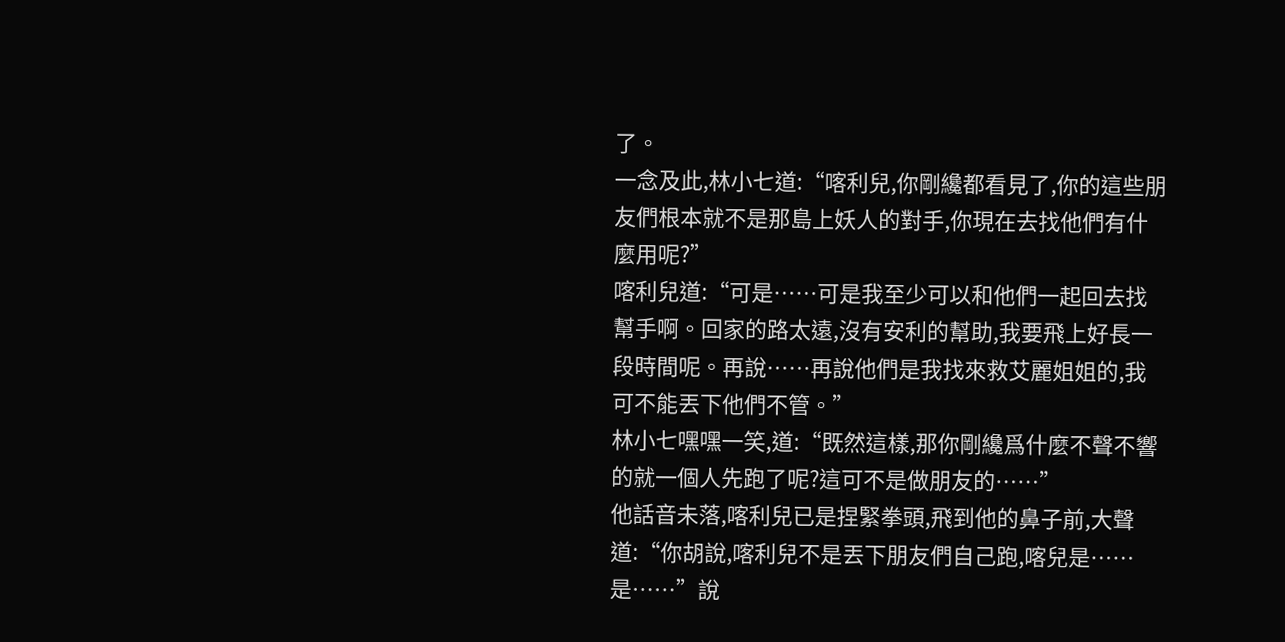了。
一念及此,林小七道:“喀利兒,你剛纔都看見了,你的這些朋友們根本就不是那島上妖人的對手,你現在去找他們有什麼用呢?”
喀利兒道:“可是……可是我至少可以和他們一起回去找幫手啊。回家的路太遠,沒有安利的幫助,我要飛上好長一段時間呢。再說……再說他們是我找來救艾麗姐姐的,我可不能丟下他們不管。”
林小七嘿嘿一笑,道:“既然這樣,那你剛纔爲什麼不聲不響的就一個人先跑了呢?這可不是做朋友的……”
他話音未落,喀利兒已是捏緊拳頭,飛到他的鼻子前,大聲道:“你胡說,喀利兒不是丟下朋友們自己跑,喀兒是……是……”說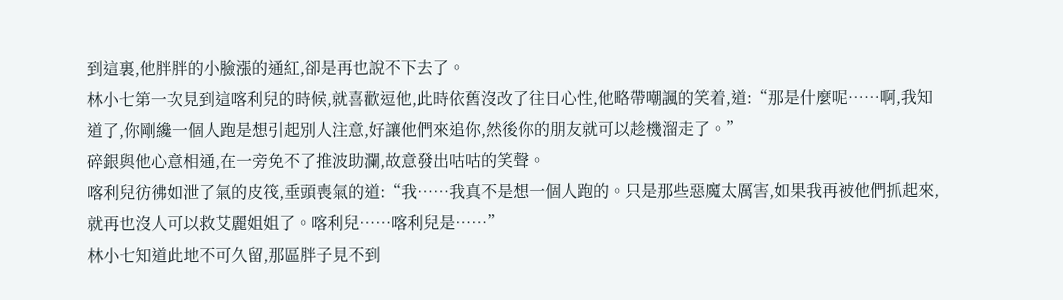到這裏,他胖胖的小臉漲的通紅,卻是再也說不下去了。
林小七第一次見到這喀利兒的時候,就喜歡逗他,此時依舊沒改了往日心性,他略帶嘲諷的笑着,道:“那是什麼呢……啊,我知道了,你剛纔一個人跑是想引起別人注意,好讓他們來追你,然後你的朋友就可以趁機溜走了。”
碎銀與他心意相通,在一旁免不了推波助瀾,故意發出咕咕的笑聲。
喀利兒彷彿如泄了氣的皮筏,垂頭喪氣的道:“我……我真不是想一個人跑的。只是那些惡魔太厲害,如果我再被他們抓起來,就再也沒人可以救艾麗姐姐了。喀利兒……喀利兒是……”
林小七知道此地不可久留,那區胖子見不到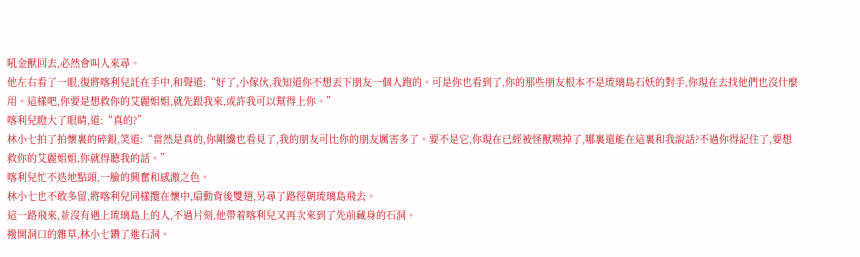吼金獸回去,必然會叫人來尋。
他左右看了一眼,復將喀利兒託在手中,和聲道:“好了,小傢伙,我知道你不想丟下朋友一個人跑的。可是你也看到了,你的那些朋友根本不是琉璃島石妖的對手,你現在去找他們也沒什麼用。這樣吧,你要是想救你的艾麗姐姐,就先跟我來,或許我可以幫得上你。”
喀利兒瞪大了眼睛,道:“真的?”
林小七拍了拍懷裏的碎銀,笑道:“當然是真的,你剛纔也看見了,我的朋友可比你的朋友厲害多了。要不是它,你現在已經被怪獸喫掉了,哪裏還能在這裏和我說話?不過你得記住了,要想救你的艾麗姐姐,你就得聽我的話。”
喀利兒忙不迭地點頭,一臉的興奮和感激之色。
林小七也不敢多留,將喀利兒同樣攬在懷中,扇動背後雙翅,另尋了路徑朝琉璃島飛去。
這一路飛來,並沒有遇上琉璃島上的人,不過片刻,他帶着喀利兒又再次來到了先前藏身的石洞。
撥開洞口的雜草,林小七鑽了進石洞。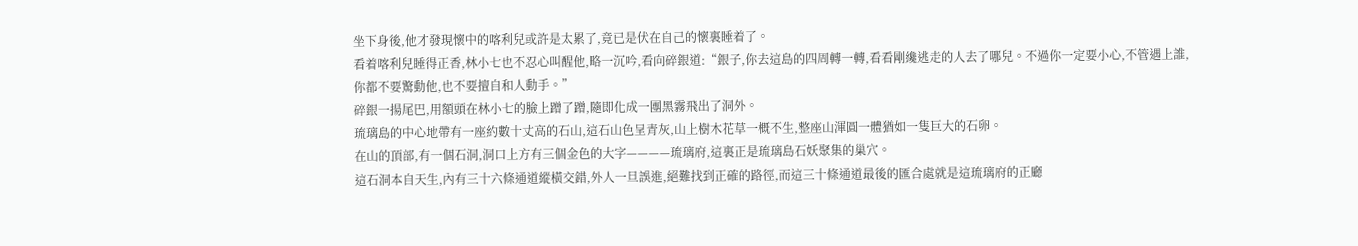坐下身後,他才發現懷中的喀利兒或許是太累了,竟已是伏在自己的懷裏睡着了。
看着喀利兒睡得正香,林小七也不忍心叫醒他,略一沉吟,看向碎銀道:“銀子,你去這島的四周轉一轉,看看剛纔逃走的人去了哪兒。不過你一定要小心,不管遇上誰,你都不要驚動他,也不要擅自和人動手。”
碎銀一揚尾巴,用額頭在林小七的臉上蹭了蹭,隨即化成一團黑霧飛出了洞外。
琉璃島的中心地帶有一座約數十丈高的石山,這石山色呈青灰,山上樹木花草一概不生,整座山渾圓一體猶如一隻巨大的石卵。
在山的頂部,有一個石洞,洞口上方有三個金色的大字————琉璃府,這裏正是琉璃島石妖聚集的巢穴。
這石洞本自天生,內有三十六條通道縱橫交錯,外人一旦誤進,絕難找到正確的路徑,而這三十條通道最後的匯合處就是這琉璃府的正廳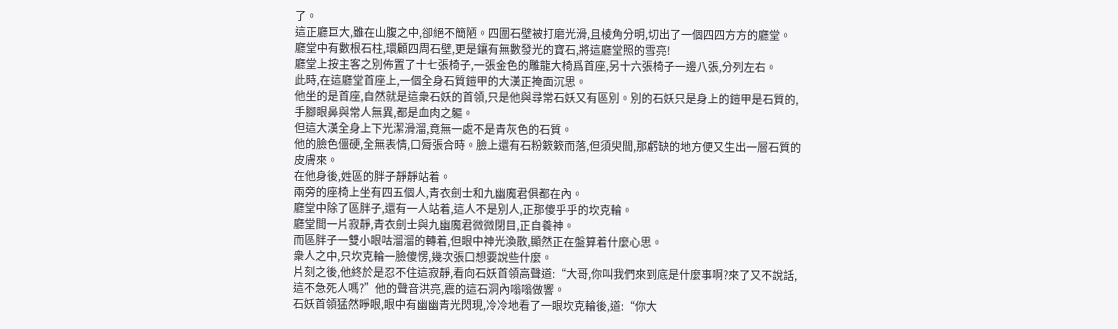了。
這正廳巨大,雖在山腹之中,卻絕不簡陋。四圍石壁被打磨光滑,且棱角分明,切出了一個四四方方的廳堂。
廳堂中有數根石柱,環顧四周石壁,更是鑲有無數發光的寶石,將這廳堂照的雪亮!
廳堂上按主客之別佈置了十七張椅子,一張金色的雕龍大椅爲首座,另十六張椅子一邊八張,分列左右。
此時,在這廳堂首座上,一個全身石質鎧甲的大漢正掩面沉思。
他坐的是首座,自然就是這衆石妖的首領,只是他與尋常石妖又有區別。別的石妖只是身上的鎧甲是石質的,手腳眼鼻與常人無異,都是血肉之軀。
但這大漢全身上下光潔滑溜,竟無一處不是青灰色的石質。
他的臉色僵硬,全無表情,口脣張合時。臉上還有石粉簌簌而落,但須臾間,那虧缺的地方便又生出一層石質的皮膚來。
在他身後,姓區的胖子靜靜站着。
兩旁的座椅上坐有四五個人,青衣劍士和九幽魔君俱都在內。
廳堂中除了區胖子,還有一人站着,這人不是別人,正那傻乎乎的坎克輪。
廳堂間一片寂靜,青衣劍士與九幽魔君微微閉目,正自養神。
而區胖子一雙小眼咕溜溜的轉着,但眼中神光渙散,顯然正在盤算着什麼心思。
衆人之中,只坎克輪一臉傻愣,幾次張口想要說些什麼。
片刻之後,他終於是忍不住這寂靜,看向石妖首領高聲道:“大哥,你叫我們來到底是什麼事啊?來了又不說話,這不急死人嗎?”他的聲音洪亮,震的這石洞內嗡嗡做響。
石妖首領猛然睜眼,眼中有幽幽青光閃現,冷冷地看了一眼坎克輪後,道:“你大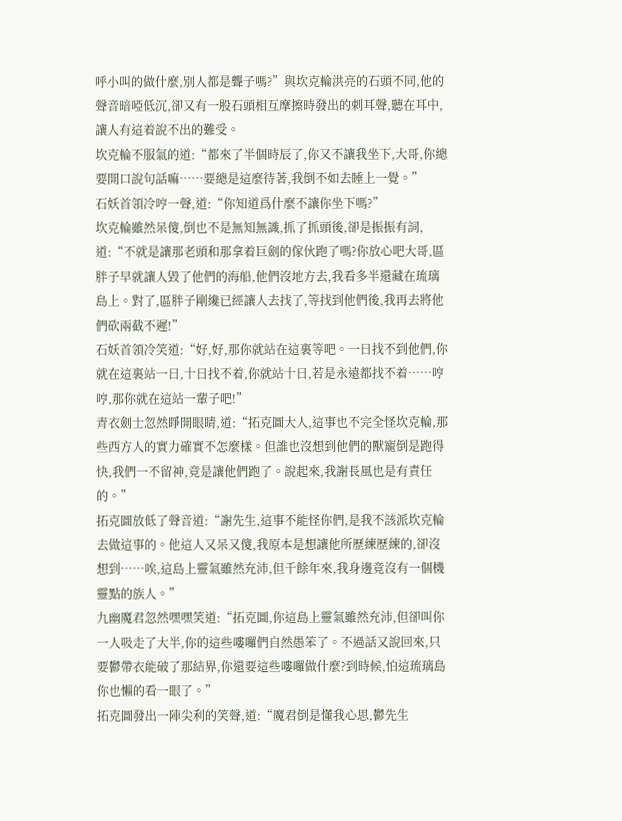呼小叫的做什麼,別人都是聾子嗎?”與坎克輪洪亮的石頭不同,他的聲音暗啞低沉,卻又有一股石頭相互摩擦時發出的刺耳聲,聽在耳中,讓人有這着說不出的難受。
坎克輪不服氣的道:“都來了半個時辰了,你又不讓我坐下,大哥,你總要開口說句話嘛……要總是這麼待著,我倒不如去睡上一覺。”
石妖首領冷哼一聲,道:“你知道爲什麼不讓你坐下嗎?”
坎克輪雖然呆傻,倒也不是無知無識,抓了抓頭後,卻是振振有詞,道:“不就是讓那老頭和那拿着巨劍的傢伙跑了嗎?你放心吧大哥,區胖子早就讓人毀了他們的海船,他們沒地方去,我看多半還藏在琉璃島上。對了,區胖子剛纔已經讓人去找了,等找到他們後,我再去將他們砍兩截不遲!”
石妖首領冷笑道:“好,好,那你就站在這裏等吧。一日找不到他們,你就在這裏站一日,十日找不着,你就站十日,若是永遠都找不着……哼哼,那你就在這站一輩子吧!”
青衣劍士忽然睜開眼睛,道:“拓克圖大人,這事也不完全怪坎克輪,那些西方人的實力確實不怎麼樣。但誰也沒想到他們的獸寵倒是跑得快,我們一不留神,竟是讓他們跑了。說起來,我謝長風也是有責任的。”
拓克圖放低了聲音道:“謝先生,這事不能怪你們,是我不該派坎克輪去做這事的。他這人又呆又傻,我原本是想讓他所歷練歷練的,卻沒想到……唉,這島上靈氣雖然充沛,但千餘年來,我身邊竟沒有一個機靈點的族人。”
九幽魔君忽然嘿嘿笑道:“拓克圖,你這島上靈氣雖然充沛,但卻叫你一人吸走了大半,你的這些嘍囉們自然愚笨了。不過話又說回來,只要鬱帶衣能破了那結界,你還要這些嘍囉做什麼?到時候,怕這琉璃島你也懶的看一眼了。”
拓克圖發出一陣尖利的笑聲,道:“魔君倒是懂我心思,鬱先生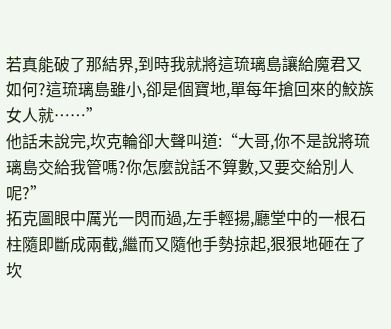若真能破了那結界,到時我就將這琉璃島讓給魔君又如何?這琉璃島雖小,卻是個寶地,單每年搶回來的鮫族女人就……”
他話未說完,坎克輪卻大聲叫道:“大哥,你不是說將琉璃島交給我管嗎?你怎麼說話不算數,又要交給別人呢?”
拓克圖眼中厲光一閃而過,左手輕揚,廳堂中的一根石柱隨即斷成兩截,繼而又隨他手勢掠起,狠狠地砸在了坎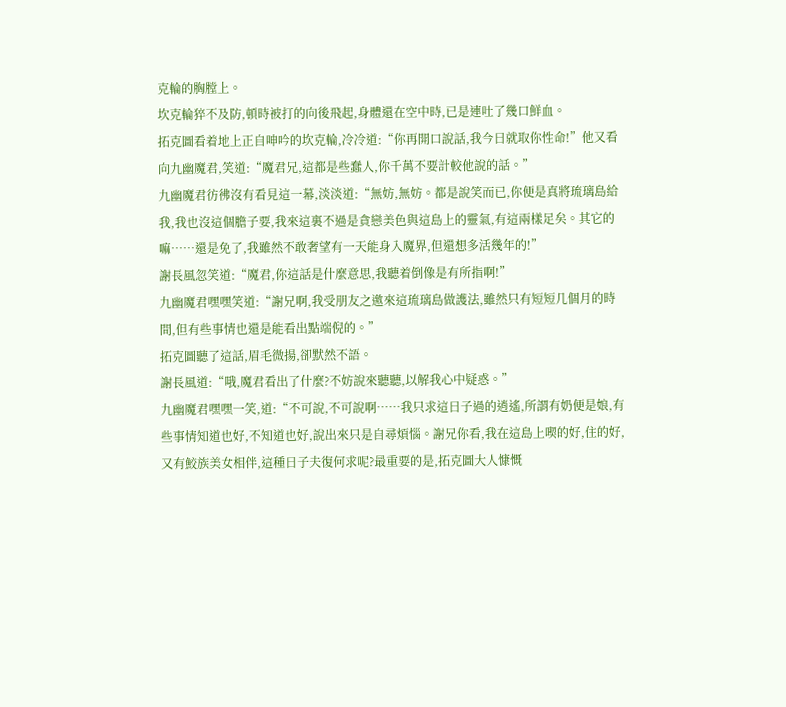克輪的胸膛上。
坎克輪猝不及防,頓時被打的向後飛起,身體還在空中時,已是連吐了幾口鮮血。
拓克圖看着地上正自呻吟的坎克輪,冷冷道:“你再開口說話,我今日就取你性命!”他又看向九幽魔君,笑道:“魔君兄,這都是些蠢人,你千萬不要計較他說的話。”
九幽魔君彷彿沒有看見這一幕,淡淡道:“無妨,無妨。都是說笑而已,你便是真將琉璃島給我,我也沒這個膽子要,我來這裏不過是貪戀美色與這島上的靈氣,有這兩樣足矣。其它的嘛……還是免了,我雖然不敢奢望有一天能身入魔界,但還想多活幾年的!”
謝長風忽笑道:“魔君,你這話是什麼意思,我聽着倒像是有所指啊!”
九幽魔君嘿嘿笑道:“謝兄啊,我受朋友之邀來這琉璃島做護法,雖然只有短短几個月的時間,但有些事情也還是能看出點端倪的。”
拓克圖聽了這話,眉毛微揚,卻默然不語。
謝長風道:“哦,魔君看出了什麼?不妨說來聽聽,以解我心中疑惑。”
九幽魔君嘿嘿一笑,道:“不可說,不可說啊……我只求這日子過的逍遙,所謂有奶便是娘,有些事情知道也好,不知道也好,說出來只是自尋煩惱。謝兄你看,我在這島上喫的好,住的好,又有鮫族美女相伴,這種日子夫復何求呢?最重要的是,拓克圖大人慷慨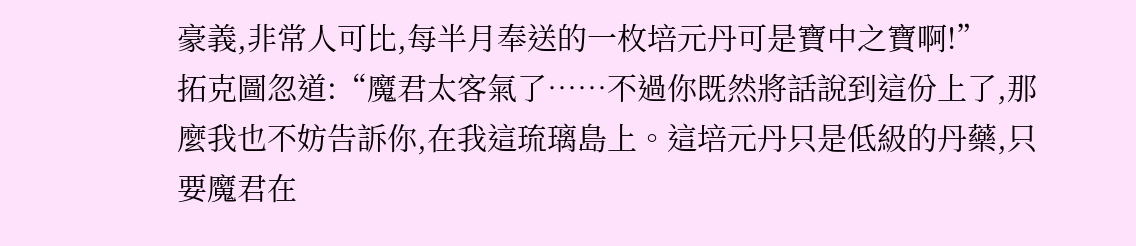豪義,非常人可比,每半月奉送的一枚培元丹可是寶中之寶啊!”
拓克圖忽道:“魔君太客氣了……不過你既然將話說到這份上了,那麼我也不妨告訴你,在我這琉璃島上。這培元丹只是低級的丹藥,只要魔君在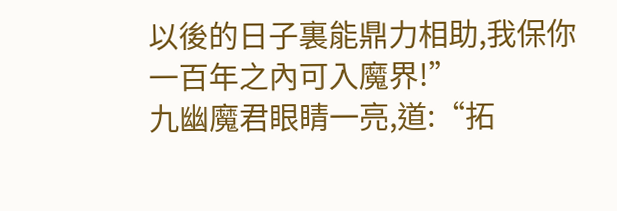以後的日子裏能鼎力相助,我保你一百年之內可入魔界!”
九幽魔君眼睛一亮,道:“拓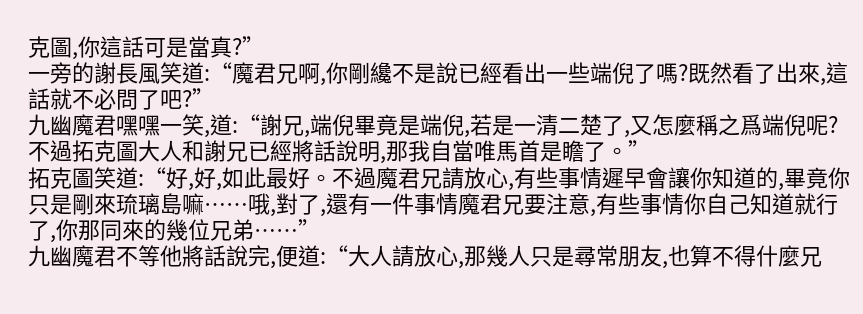克圖,你這話可是當真?”
一旁的謝長風笑道:“魔君兄啊,你剛纔不是說已經看出一些端倪了嗎?既然看了出來,這話就不必問了吧?”
九幽魔君嘿嘿一笑,道:“謝兄,端倪畢竟是端倪,若是一清二楚了,又怎麼稱之爲端倪呢?不過拓克圖大人和謝兄已經將話說明,那我自當唯馬首是瞻了。”
拓克圖笑道:“好,好,如此最好。不過魔君兄請放心,有些事情遲早會讓你知道的,畢竟你只是剛來琉璃島嘛……哦,對了,還有一件事情魔君兄要注意,有些事情你自己知道就行了,你那同來的幾位兄弟……”
九幽魔君不等他將話說完,便道:“大人請放心,那幾人只是尋常朋友,也算不得什麼兄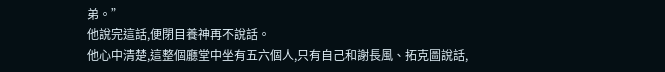弟。”
他說完這話,便閉目養神再不說話。
他心中清楚,這整個廳堂中坐有五六個人,只有自己和謝長風、拓克圖說話,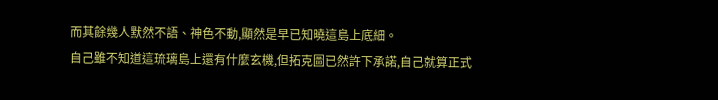而其餘幾人默然不語、神色不動,顯然是早已知曉這島上底細。
自己雖不知道這琉璃島上還有什麼玄機,但拓克圖已然許下承諾,自己就算正式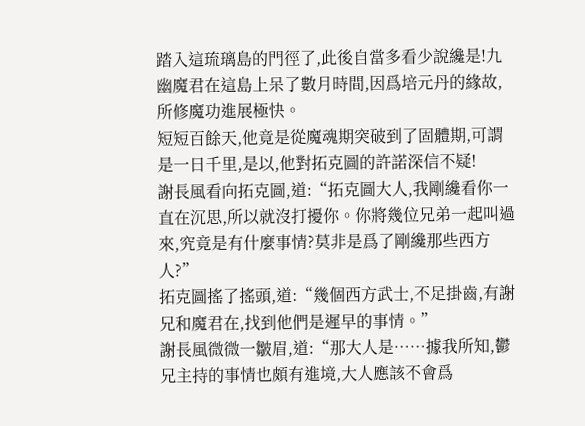踏入這琉璃島的門徑了,此後自當多看少說纔是!九幽魔君在這島上呆了數月時間,因爲培元丹的緣故,所修魔功進展極快。
短短百餘天,他竟是從魔魂期突破到了固體期,可謂是一日千里,是以,他對拓克圖的許諾深信不疑!
謝長風看向拓克圖,道:“拓克圖大人,我剛纔看你一直在沉思,所以就沒打擾你。你將幾位兄弟一起叫過來,究竟是有什麼事情?莫非是爲了剛纔那些西方人?”
拓克圖搖了搖頭,道:“幾個西方武士,不足掛齒,有謝兄和魔君在,找到他們是遲早的事情。”
謝長風微微一皺眉,道:“那大人是……據我所知,鬱兄主持的事情也頗有進境,大人應該不會爲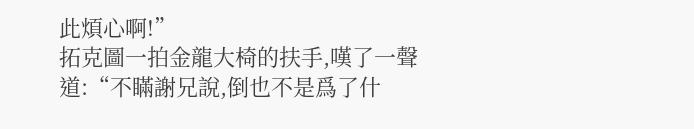此煩心啊!”
拓克圖一拍金龍大椅的扶手,嘆了一聲道:“不瞞謝兄說,倒也不是爲了什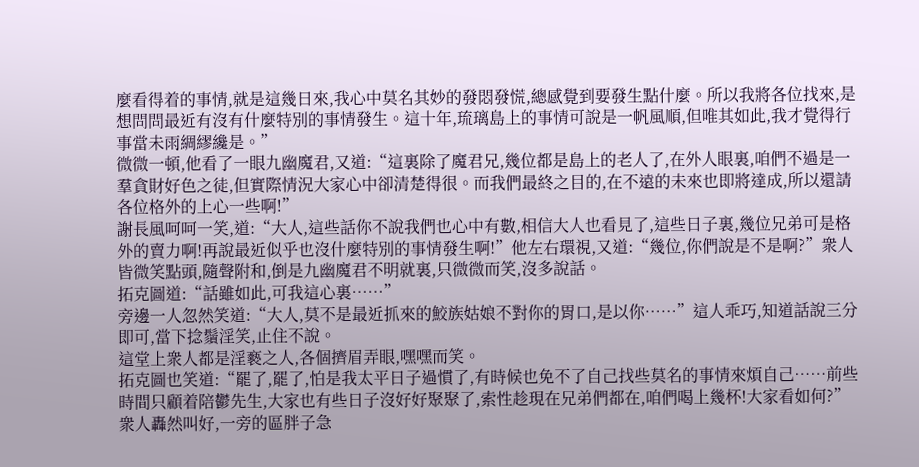麼看得着的事情,就是這幾日來,我心中莫名其妙的發悶發慌,總感覺到要發生點什麼。所以我將各位找來,是想問問最近有沒有什麼特別的事情發生。這十年,琉璃島上的事情可說是一帆風順,但唯其如此,我才覺得行事當未雨綢繆纔是。”
微微一頓,他看了一眼九幽魔君,又道:“這裏除了魔君兄,幾位都是島上的老人了,在外人眼裏,咱們不過是一羣貪財好色之徒,但實際情況大家心中卻清楚得很。而我們最終之目的,在不遠的未來也即將達成,所以還請各位格外的上心一些啊!”
謝長風呵呵一笑,道:“大人,這些話你不說我們也心中有數,相信大人也看見了,這些日子裏,幾位兄弟可是格外的賣力啊!再說最近似乎也沒什麼特別的事情發生啊!”他左右環視,又道:“幾位,你們說是不是啊?”衆人皆微笑點頭,隨聲附和,倒是九幽魔君不明就裏,只微微而笑,沒多說話。
拓克圖道:“話雖如此,可我這心裏……”
旁邊一人忽然笑道:“大人,莫不是最近抓來的鮫族姑娘不對你的胃口,是以你……”這人乖巧,知道話說三分即可,當下捻鬚淫笑,止住不說。
這堂上衆人都是淫褻之人,各個擠眉弄眼,嘿嘿而笑。
拓克圖也笑道:“罷了,罷了,怕是我太平日子過慣了,有時候也免不了自己找些莫名的事情來煩自己……前些時間只顧着陪鬱先生,大家也有些日子沒好好聚聚了,索性趁現在兄弟們都在,咱們喝上幾杯!大家看如何?”
衆人轟然叫好,一旁的區胖子急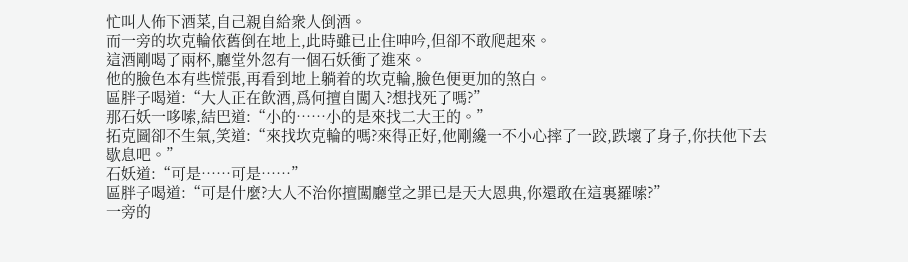忙叫人佈下酒菜,自己親自給衆人倒酒。
而一旁的坎克輪依舊倒在地上,此時雖已止住呻吟,但卻不敢爬起來。
這酒剛喝了兩杯,廳堂外忽有一個石妖衝了進來。
他的臉色本有些慌張,再看到地上躺着的坎克輪,臉色便更加的煞白。
區胖子喝道:“大人正在飲酒,爲何擅自闖入?想找死了嗎?”
那石妖一哆嗦,結巴道:“小的……小的是來找二大王的。”
拓克圖卻不生氣,笑道:“來找坎克輪的嗎?來得正好,他剛纔一不小心摔了一跤,跌壞了身子,你扶他下去歇息吧。”
石妖道:“可是……可是……”
區胖子喝道:“可是什麼?大人不治你擅闖廳堂之罪已是天大恩典,你還敢在這裏羅嗦?”
一旁的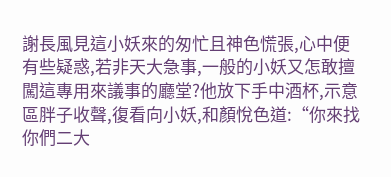謝長風見這小妖來的匆忙且神色慌張,心中便有些疑惑,若非天大急事,一般的小妖又怎敢擅闖這專用來議事的廳堂?他放下手中酒杯,示意區胖子收聲,復看向小妖,和顏悅色道:“你來找你們二大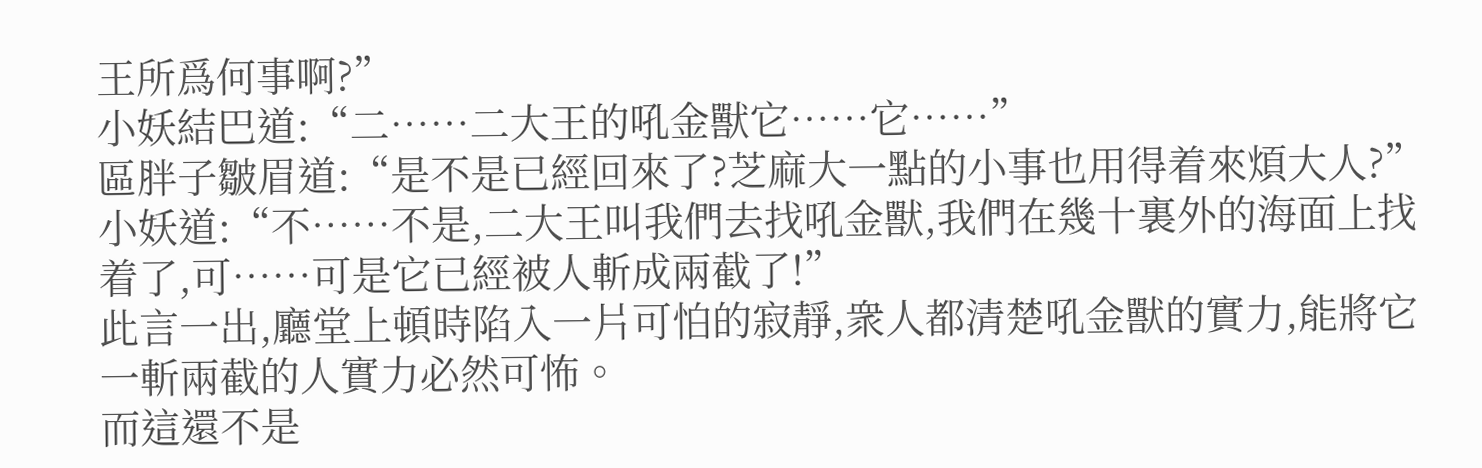王所爲何事啊?”
小妖結巴道:“二……二大王的吼金獸它……它……”
區胖子皺眉道:“是不是已經回來了?芝麻大一點的小事也用得着來煩大人?”
小妖道:“不……不是,二大王叫我們去找吼金獸,我們在幾十裏外的海面上找着了,可……可是它已經被人斬成兩截了!”
此言一出,廳堂上頓時陷入一片可怕的寂靜,衆人都清楚吼金獸的實力,能將它一斬兩截的人實力必然可怖。
而這還不是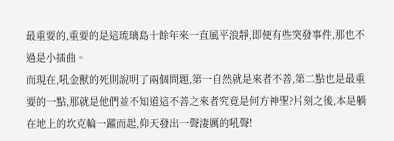最重要的,重要的是這琉璃島十餘年來一直風平浪靜,即便有些突發事件,那也不過是小插曲。
而現在,吼金獸的死則說明了兩個問題,第一自然就是來者不善,第二點也是最重要的一點,那就是他們並不知道這不善之來者究竟是何方神聖?片刻之後,本是躺在地上的坎克輪一躍而起,仰天發出一聲淒厲的吼聲!